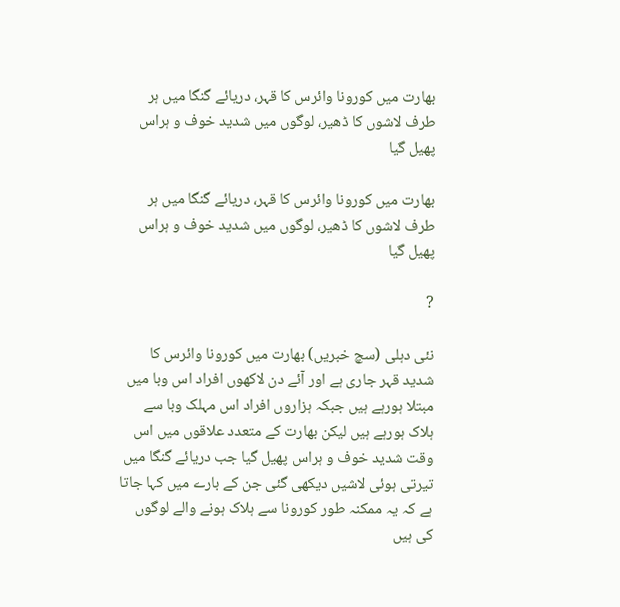بھارت میں کورونا وائرس کا قہر، دریائے گنگا میں ہر طرف لاشوں کا ڈھیر، لوگوں میں شدید خوف و ہراس پھیل گیا

بھارت میں کورونا وائرس کا قہر، دریائے گنگا میں ہر طرف لاشوں کا ڈھیر، لوگوں میں شدید خوف و ہراس پھیل گیا

?

نئی دہلی (سچ خبریں) بھارت میں کورونا وائرس کا شدید قہر جاری ہے اور آئے دن لاکھوں افراد اس وبا میں مبتلا ہورہے ہیں جبکہ ہزاروں افراد اس مہلک وبا سے ہلاک ہورہے ہیں لیکن بھارت کے متعدد علاقوں میں اس وقت شدید خوف و ہراس پھیل گیا جب دریائے گنگا میں تیرتی ہوئی لاشیں دیکھی گئی جن کے بارے میں کہا جاتا ہے کہ یہ ممکنہ طور کورونا سے ہلاک ہونے والے لوگوں کی ہیں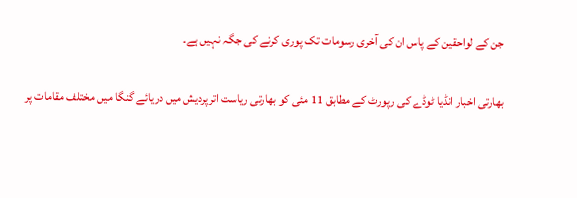جن کے لواحقین کے پاس ان کی آخری رسومات تک پوری کرنے کی جگہ نہیں ہے۔

بھارتی اخبار انڈیا ٹوڈے کی رپورٹ کے مطابق 11 مئی کو بھارتی ریاست اترپردیش میں دریائے گنگا میں مختلف مقامات پر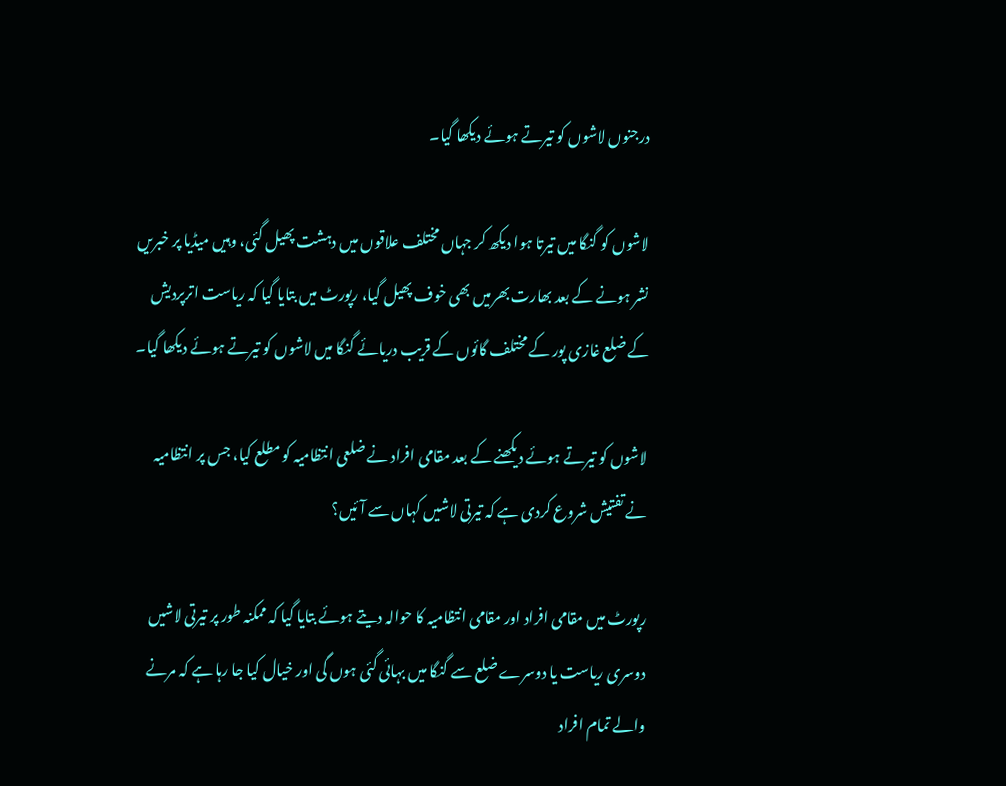درجنوں لاشوں کو تیرتے ہوئے دیکھا گیا۔

لاشوں کو گنگا میں تیرتا ہوا دیکھ کر جہاں مختلف علاقوں میں دہشت پھیل گئی، وہیں میڈیا پر خبریں نشر ہونے کے بعد بھارت بھرمیں بھی خوف پھیل گیا، رپورٹ میں بتایا گیا کہ ریاست اترپردیش کے ضلع غازی پور کے مختلف گائوں کے قریب دریائے گنگا میں لاشوں کو تیرتے ہوئے دیکھا گیا۔

لاشوں کو تیرتے ہوئے دیکھنے کے بعد مقامی افراد نے ضلعی انتظامیہ کو مطلع کیا، جس پر انتظامیہ نے تفتیش شروع کردی ہے کہ تیرتی لاشیں کہاں سے آئیں؟

رپورٹ میں مقامی افراد اور مقامی انتظامیہ کا حوالہ دیتے ہوئے بتایا گیا کہ ممکنہ طور پر تیرتی لاشیں دوسری ریاست یا دوسرے ضلع سے گنگا میں بہائی گئی ہوں گی اور خیال کیا جا رہا ہے کہ مرنے والے تمام افراد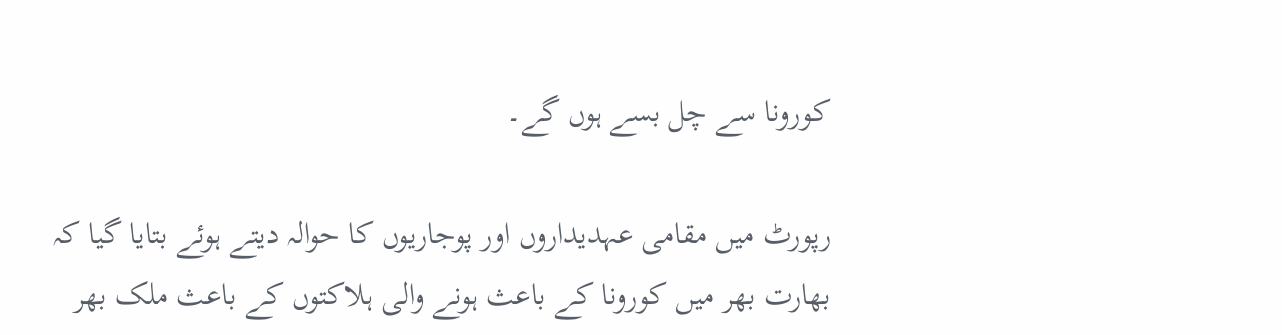کورونا سے چل بسے ہوں گے۔

رپورٹ میں مقامی عہدیداروں اور پوجاریوں کا حوالہ دیتے ہوئے بتایا گیا کہ بھارت بھر میں کورونا کے باعث ہونے والی ہلاکتوں کے باعث ملک بھر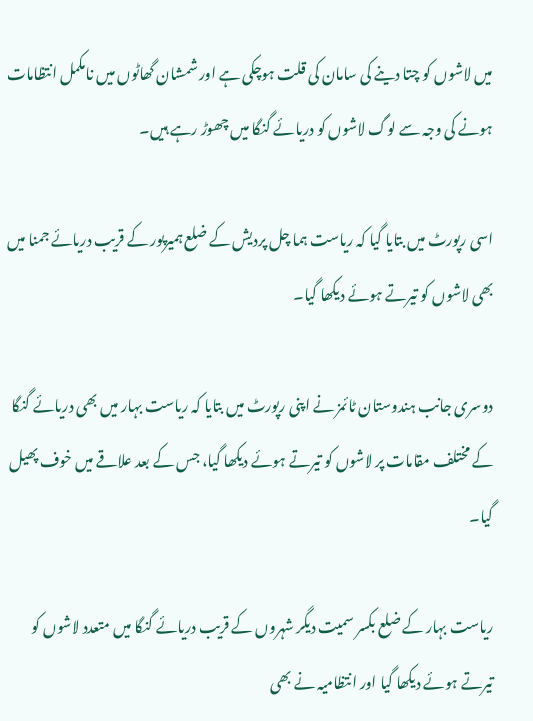میں لاشوں کو چتا دینے کی سامان کی قلت ہوچکی ہے اور شمشان گھاٹوں میں نامکمل انتظامات ہونے کی وجہ سے لوگ لاشوں کو دریائے گنگا میں چھوڑ رہے ہیں۔

اسی رپورٹ میں بتایا گیا کہ ریاست ہما چل پردیش کے ضلع ہمیرپور کے قریب دریائے جمنا میں بھی لاشوں کو تیرتے ہوئے دیکھا گیا۔

دوسری جانب ہندوستان ٹائمز نے اپنی رپورٹ میں بتایا کہ ریاست بہار میں بھی دریائے گنگا کے مختلف مقامات پر لاشوں کو تیرتے ہوئے دیکھا گیا، جس کے بعد علاقے میں خوف پھیل گیا۔

ریاست بہار کے ضلع بکسر سمیت دیگر شہروں کے قریب دریائے گنگا میں متعدد لاشوں کو تیرتے ہوئے دیکھا گیا اور انتظامیہ نے بھی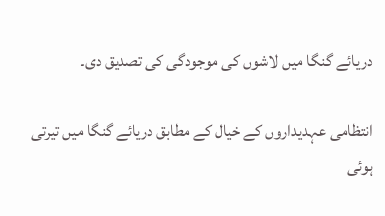دریائے گنگا میں لاشوں کی موجودگی کی تصدیق دی۔

انتظامی عہدیداروں کے خیال کے مطابق دریائے گنگا میں تیرتی ہوئی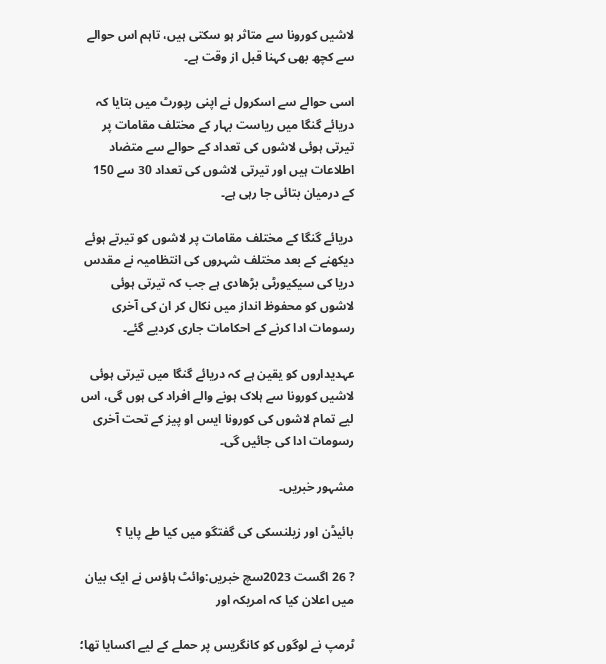لاشیں کورونا سے متاثر ہو سکتی ہیں، تاہم اس حوالے سے کچھ بھی کہنا قبل از وقت ہے۔

اسی حوالے سے اسکرول نے اپنی رپورٹ میں بتایا کہ دریائے گنگا میں ریاست بہار کے مختلف مقامات پر تیرتی ہوئی لاشوں کی تعداد کے حوالے سے متضاد اطلاعات ہیں اور تیرتی لاشوں کی تعداد 30 سے 150 کے درمیان بتائی جا رہی ہے۔

دریائے گنگا کے مختلف مقامات پر لاشوں کو تیرتے ہوئے دیکھنے کے بعد مختلف شہروں کی انتظامیہ نے مقدس دریا کی سیکیورٹی بڑھادی ہے جب کہ تیرتی ہوئی لاشوں کو محفوظ انداز میں نکال کر ان کی آخری رسومات ادا کرنے کے احکامات جاری کردیے گئے۔

عہدیداروں کو یقین ہے کہ دریائے گنگا میں تیرتی ہوئی لاشیں کورونا سے ہلاک ہونے والے افراد کی ہوں گی، اس لیے تمام لاشوں کی کورونا ایس او پیز کے تحت آخری رسومات ادا کی جائیں گی۔

مشہور خبریں۔

بائیڈن اور زیلنسکی کی گفتگو میں کیا طے پایا ؟

? 26 اگست 2023سچ خبریں:وائٹ ہاؤس نے ایک بیان میں اعلان کیا کہ امریکہ اور

ٹرمپ نے لوگوں کو کانگریس پر حملے کے لیے اکسایا تھا؛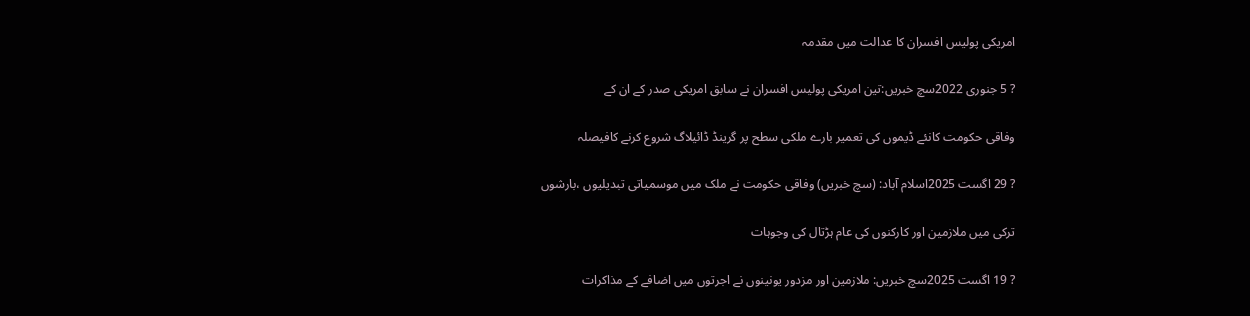امریکی پولیس افسران کا عدالت میں مقدمہ

? 5 جنوری 2022سچ خبریں:تین امریکی پولیس افسران نے سابق امریکی صدر کے ان کے

وفاقی حکومت کانئے ڈیموں کی تعمیر بارے ملکی سطح پر گرینڈ ڈائیلاگ شروع کرنے کافیصلہ

? 29 اگست 2025اسلام آباد: (سچ خبریں) وفاقی حکومت نے ملک میں موسمیاتی تبدیلیوں ،بارشوں

ترکی میں ملازمین اور کارکنوں کی عام ہڑتال کی وجوہات

? 19 اگست 2025سچ خبریں: ملازمین اور مزدور یونینوں نے اجرتوں میں اضافے کے مذاکرات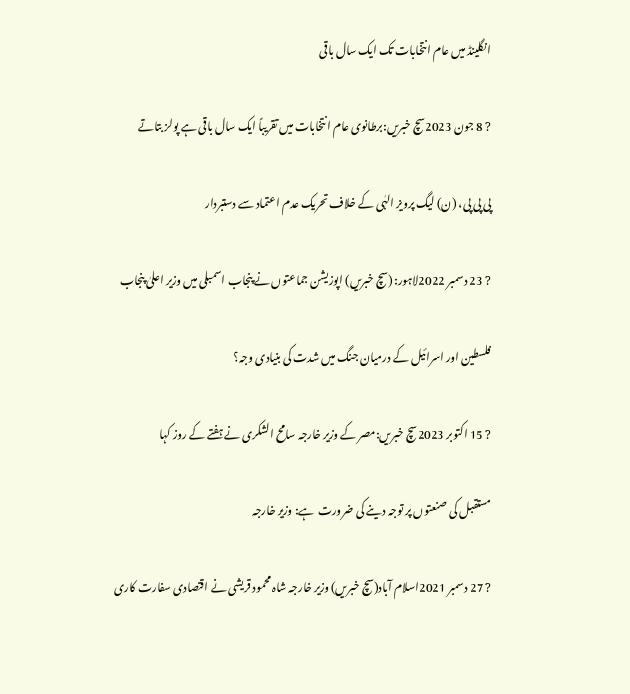انگلینڈ میں عام انتخابات تک ایک سال باقی

? 8 جون 2023سچ خبریں:برطانوی عام انتخابات میں تقریباً ایک سال باقی ہے پولز بتاتے

پی پی پی، (ن) لیگ پرویز الہٰی کے خلاف تحریک عدم اعتماد سے دستبردار

? 23 دسمبر 2022لاہور: (سچ خبریں) اپوزیشن جماعتوں نے پنجاب اسمبلی میں وزیر اعلیٰ پنجاب

فلسطین اور اسرائیل کے درمیان جنگ میں شدت کی بنیادی وجہ؟

? 15 اکتوبر 2023سچ خبریں:مصر کے وزیر خارجہ سامح الشکری نے ہفتے کے روز کہا

مستقبل کی صنعتوں پر توجہ دینے کی ضرورت  ہے: وزیر خارجہ

? 27 دسمبر 2021اسلام آباد(سچ خبریں) وزیر خارجہ شاہ محمود قریشی نے اقتصادی سفارت کاری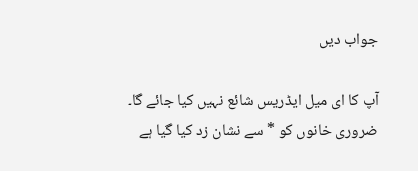جواب دیں

آپ کا ای میل ایڈریس شائع نہیں کیا جائے گا۔ ضروری خانوں کو * سے نشان زد کیا گیا ہے